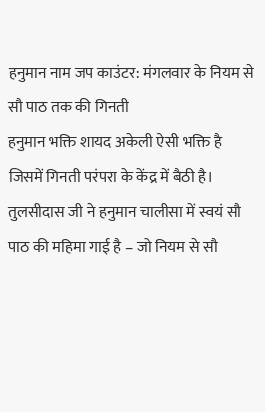हनुमान नाम जप काउंटर: मंगलवार के नियम से सौ पाठ तक की गिनती
हनुमान भक्ति शायद अकेली ऐसी भक्ति है जिसमें गिनती परंपरा के केंद्र में बैठी है। तुलसीदास जी ने हनुमान चालीसा में स्वयं सौ पाठ की महिमा गाई है – जो नियम से सौ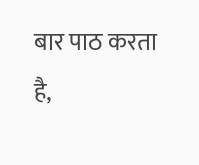बार पाठ करता है,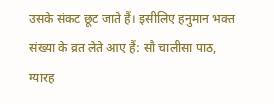उसके संकट छूट जाते हैं। इसीलिए हनुमान भक्त संख्या के व्रत लेते आए हैं: सौ चालीसा पाठ, ग्यारह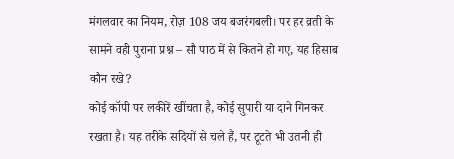मंगलवार का नियम, रोज़ 108 जय बजरंगबली। पर हर व्रती के सामने वही पुराना प्रश्न – सौ पाठ में से कितने हो गए, यह हिसाब कौन रखे?
कोई कॉपी पर लकीरें खींचता है, कोई सुपारी या दाने गिनकर रखता है। यह तरीके सदियों से चले हैं, पर टूटते भी उतनी ही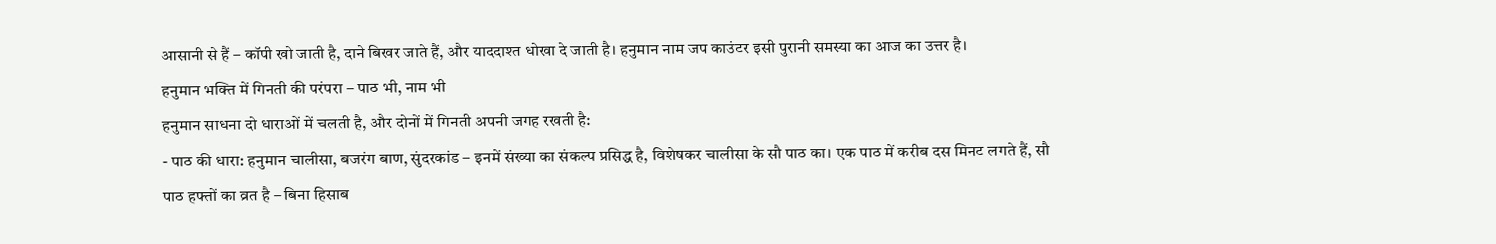आसानी से हैं – कॉपी खो जाती है, दाने बिखर जाते हैं, और याददाश्त धोखा दे जाती है। हनुमान नाम जप काउंटर इसी पुरानी समस्या का आज का उत्तर है।
हनुमान भक्ति में गिनती की परंपरा – पाठ भी, नाम भी
हनुमान साधना दो धाराओं में चलती है, और दोनों में गिनती अपनी जगह रखती है:
- पाठ की धारा: हनुमान चालीसा, बजरंग बाण, सुंदरकांड – इनमें संख्या का संकल्प प्रसिद्ध है, विशेषकर चालीसा के सौ पाठ का। एक पाठ में करीब दस मिनट लगते हैं, सौ पाठ हफ्तों का व्रत है – बिना हिसाब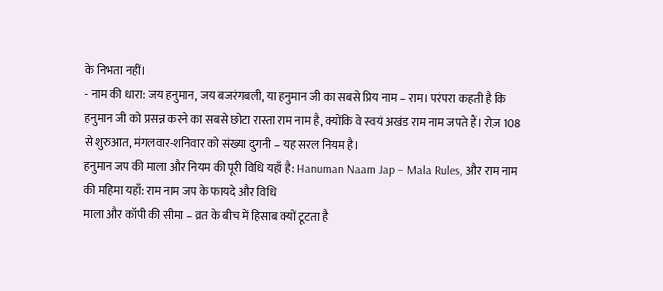के निभता नहीं।
- नाम की धारा: जय हनुमान, जय बजरंगबली, या हनुमान जी का सबसे प्रिय नाम – राम। परंपरा कहती है कि हनुमान जी को प्रसन्न करने का सबसे छोटा रास्ता राम नाम है, क्योंकि वे स्वयं अखंड राम नाम जपते हैं। रोज़ 108 से शुरुआत, मंगलवार-शनिवार को संख्या दुगनी – यह सरल नियम है।
हनुमान जप की माला और नियम की पूरी विधि यहाँ है: Hanuman Naam Jap – Mala Rules, और राम नाम की महिमा यहाँ: राम नाम जप के फायदे और विधि
माला और कॉपी की सीमा – व्रत के बीच में हिसाब क्यों टूटता है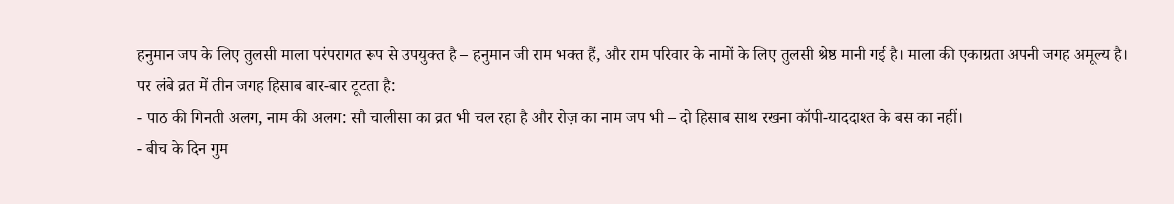हनुमान जप के लिए तुलसी माला परंपरागत रूप से उपयुक्त है – हनुमान जी राम भक्त हैं, और राम परिवार के नामों के लिए तुलसी श्रेष्ठ मानी गई है। माला की एकाग्रता अपनी जगह अमूल्य है। पर लंबे व्रत में तीन जगह हिसाब बार-बार टूटता है:
- पाठ की गिनती अलग, नाम की अलग: सौ चालीसा का व्रत भी चल रहा है और रोज़ का नाम जप भी – दो हिसाब साथ रखना कॉपी-याददाश्त के बस का नहीं।
- बीच के दिन गुम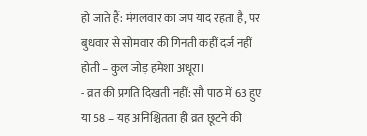हो जाते हैं: मंगलवार का जप याद रहता है, पर बुधवार से सोमवार की गिनती कहीं दर्ज नहीं होती – कुल जोड़ हमेशा अधूरा।
- व्रत की प्रगति दिखती नहीं: सौ पाठ में 63 हुए या 58 – यह अनिश्चितता ही व्रत छूटने की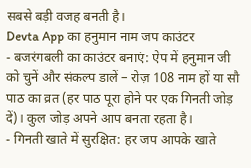सबसे बड़ी वजह बनती है।
Devta App का हनुमान नाम जप काउंटर
- बजरंगबली का काउंटर बनाएं: ऐप में हनुमान जी को चुनें और संकल्प डालें – रोज़ 108 नाम हों या सौ पाठ का व्रत (हर पाठ पूरा होने पर एक गिनती जोड़ दें)। कुल जोड़ अपने आप बनता रहता है।
- गिनती खाते में सुरक्षित: हर जप आपके खाते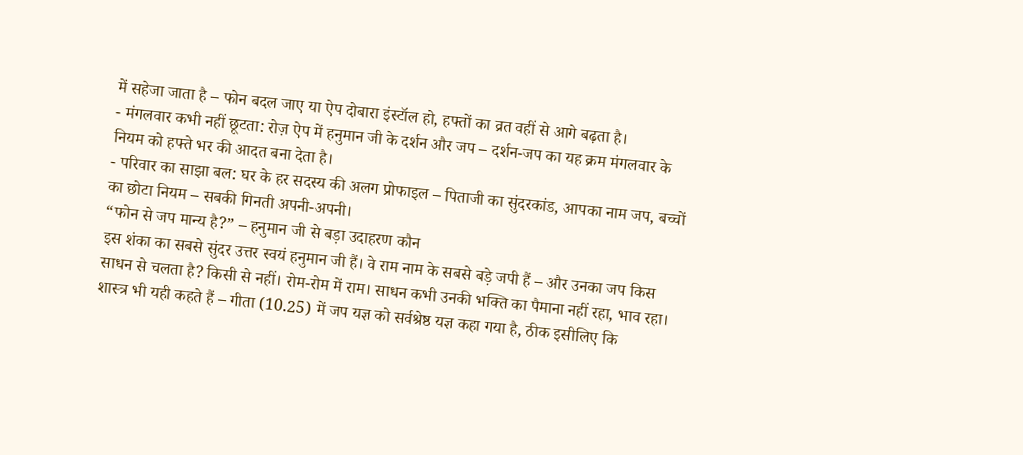में सहेजा जाता है – फोन बदल जाए या ऐप दोबारा इंस्टॉल हो, हफ्तों का व्रत वहीं से आगे बढ़ता है।
- मंगलवार कभी नहीं छूटता: रोज़ ऐप में हनुमान जी के दर्शन और जप – दर्शन-जप का यह क्रम मंगलवार के नियम को हफ्ते भर की आदत बना देता है।
- परिवार का साझा बल: घर के हर सदस्य की अलग प्रोफाइल – पिताजी का सुंदरकांड, आपका नाम जप, बच्चों का छोटा नियम – सबकी गिनती अपनी-अपनी।
“फोन से जप मान्य है?” – हनुमान जी से बड़ा उदाहरण कौन
इस शंका का सबसे सुंदर उत्तर स्वयं हनुमान जी हैं। वे राम नाम के सबसे बड़े जपी हैं – और उनका जप किस साधन से चलता है? किसी से नहीं। रोम-रोम में राम। साधन कभी उनकी भक्ति का पैमाना नहीं रहा, भाव रहा।
शास्त्र भी यही कहते हैं – गीता (10.25) में जप यज्ञ को सर्वश्रेष्ठ यज्ञ कहा गया है, ठीक इसीलिए कि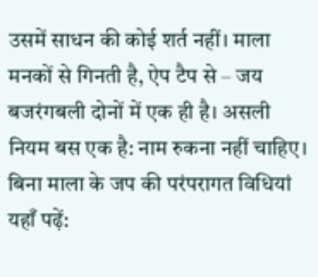उसमें साधन की कोई शर्त नहीं। माला मनकों से गिनती है, ऐप टैप से – जय बजरंगबली दोनों में एक ही है। असली नियम बस एक है: नाम रुकना नहीं चाहिए।
बिना माला के जप की परंपरागत विधियां यहाँ पढ़ें: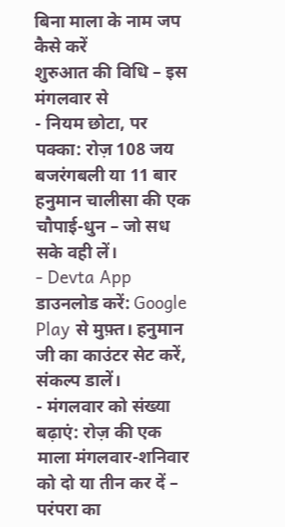बिना माला के नाम जप कैसे करें
शुरुआत की विधि – इस मंगलवार से
- नियम छोटा, पर पक्का: रोज़ 108 जय बजरंगबली या 11 बार हनुमान चालीसा की एक चौपाई-धुन – जो सध सके वही लें।
- Devta App डाउनलोड करें: Google Play से मुफ़्त। हनुमान जी का काउंटर सेट करें, संकल्प डालें।
- मंगलवार को संख्या बढ़ाएं: रोज़ की एक माला मंगलवार-शनिवार को दो या तीन कर दें – परंपरा का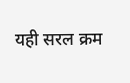यही सरल क्रम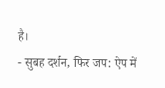है।
- सुबह दर्शन, फिर जप: ऐप में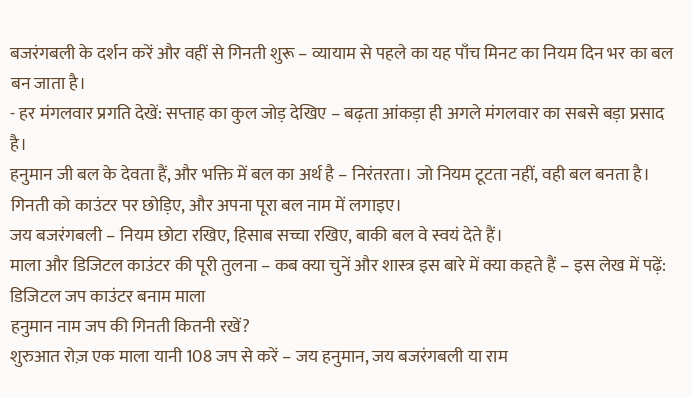बजरंगबली के दर्शन करें और वहीं से गिनती शुरू – व्यायाम से पहले का यह पाँच मिनट का नियम दिन भर का बल बन जाता है।
- हर मंगलवार प्रगति देखें: सप्ताह का कुल जोड़ देखिए – बढ़ता आंकड़ा ही अगले मंगलवार का सबसे बड़ा प्रसाद है।
हनुमान जी बल के देवता हैं, और भक्ति में बल का अर्थ है – निरंतरता। जो नियम टूटता नहीं, वही बल बनता है। गिनती को काउंटर पर छोड़िए, और अपना पूरा बल नाम में लगाइए।
जय बजरंगबली – नियम छोटा रखिए, हिसाब सच्चा रखिए, बाकी बल वे स्वयं देते हैं।
माला और डिजिटल काउंटर की पूरी तुलना – कब क्या चुनें और शास्त्र इस बारे में क्या कहते हैं – इस लेख में पढ़ें: डिजिटल जप काउंटर बनाम माला
हनुमान नाम जप की गिनती कितनी रखें?
शुरुआत रोज़ एक माला यानी 108 जप से करें – जय हनुमान, जय बजरंगबली या राम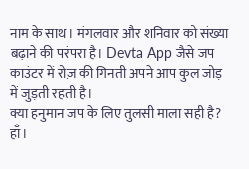नाम के साथ। मंगलवार और शनिवार को संख्या बढ़ाने की परंपरा है। Devta App जैसे जप काउंटर में रोज़ की गिनती अपने आप कुल जोड़ में जुड़ती रहती है।
क्या हनुमान जप के लिए तुलसी माला सही है?
हाँ।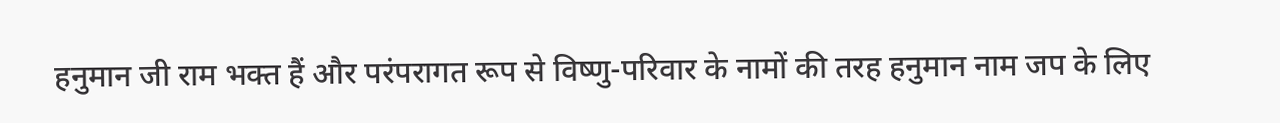हनुमान जी राम भक्त हैं और परंपरागत रूप से विष्णु-परिवार के नामों की तरह हनुमान नाम जप के लिए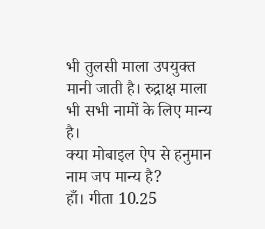भी तुलसी माला उपयुक्त मानी जाती है। रुद्राक्ष माला भी सभी नामों के लिए मान्य है।
क्या मोबाइल ऐप से हनुमान नाम जप मान्य है?
हाँ। गीता 10.25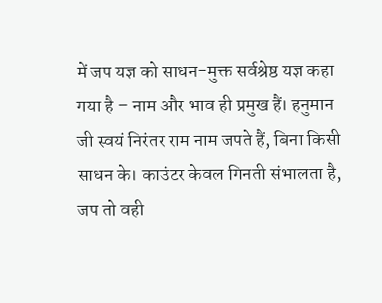में जप यज्ञ को साधन-मुक्त सर्वश्रेष्ठ यज्ञ कहा गया है – नाम और भाव ही प्रमुख हैं। हनुमान जी स्वयं निरंतर राम नाम जपते हैं, बिना किसी साधन के। काउंटर केवल गिनती संभालता है, जप तो वही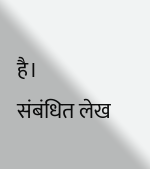है।
संबंधित लेख